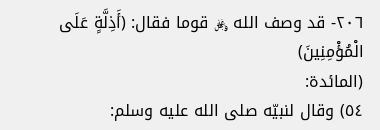٢٠٦- قد وصف الله ﷿ قوما فقال: (أَذِلَّةٍ عَلَى الْمُؤْمِنِينَ)
(المائدة:
٥٤) وقال لنبيّه صلى الله عليه وسلم: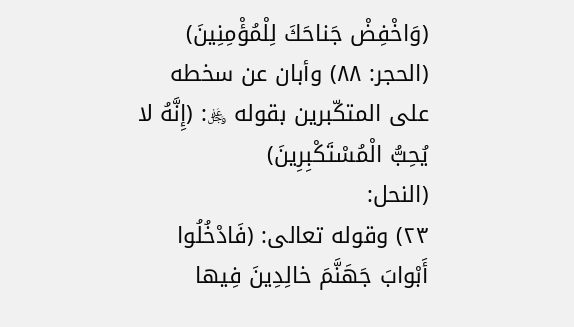(وَاخْفِضْ جَناحَكَ لِلْمُؤْمِنِينَ)
(الحجر: ٨٨) وأبان عن سخطه على المتكّبرين بقوله ﷿: (إِنَّهُ لا يُحِبُّ الْمُسْتَكْبِرِينَ)
(النحل:
٢٣) وقوله تعالى: (فَادْخُلُوا أَبْوابَ جَهَنَّمَ خالِدِينَ فِيها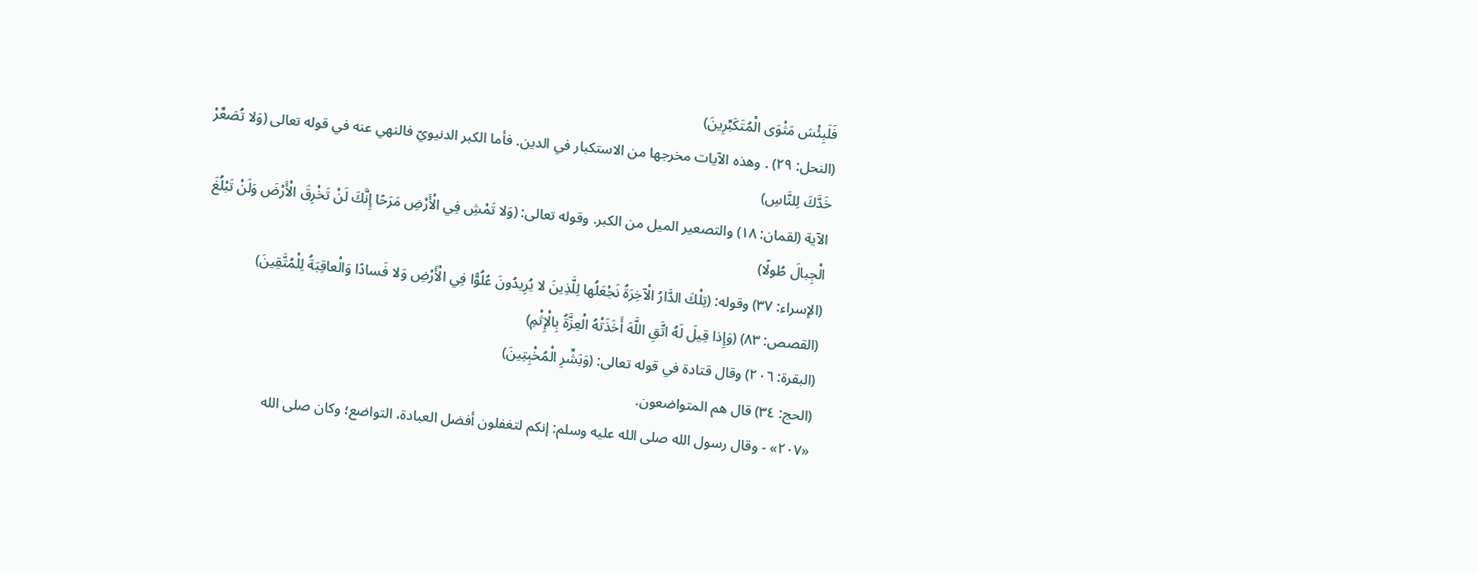فَلَبِئْسَ مَثْوَى الْمُتَكَبِّرِينَ)
(النحل: ٢٩) . وهذه الآيات مخرجها من الاستكبار في الدين. فأما الكبر الدنيويّ فالنهي عنه في قوله تعالى (وَلا تُصَعِّرْ خَدَّكَ لِلنَّاسِ)
الآية (لقمان: ١٨) والتصعير الميل من الكبر. وقوله تعالى: (وَلا تَمْشِ فِي الْأَرْضِ مَرَحًا إِنَّكَ لَنْ تَخْرِقَ الْأَرْضَ وَلَنْ تَبْلُغَ الْجِبالَ طُولًا)
(الإسراء: ٣٧) وقوله: (تِلْكَ الدَّارُ الْآخِرَةُ نَجْعَلُها لِلَّذِينَ لا يُرِيدُونَ عُلُوًّا فِي الْأَرْضِ وَلا فَسادًا وَالْعاقِبَةُ لِلْمُتَّقِينَ)
(القصص: ٨٣) (وَإِذا قِيلَ لَهُ اتَّقِ اللَّهَ أَخَذَتْهُ الْعِزَّةُ بِالْإِثْمِ)
(البقرة: ٢٠٦) وقال قتادة في قوله تعالى: (وَبَشِّرِ الْمُخْبِتِينَ)
(الحج: ٣٤) قال هم المتواضعون.
«٢٠٧» - وقال رسول الله صلى الله عليه وسلم: إنكم لتغفلون أفضل العبادة، التواضع؛ وكان صلى الله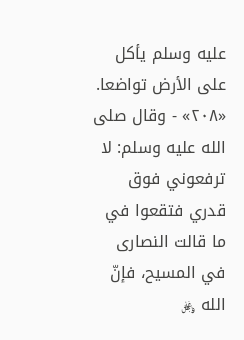عليه وسلم يأكل على الأرض تواضعا.
«٢٠٨» - وقال صلى الله عليه وسلم: لا ترفعوني فوق قدري فتقعوا في ما قالت النصارى في المسيح، فإنّ الله ﷿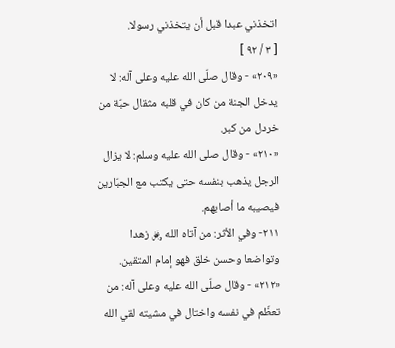اتخذني عبدا قبل أن يتخذني رسولا.
[ ٣ / ٩٢ ]
«٢٠٩» - وقال صلّى الله عليه وعلى آله: لا يدخل الجنة من كان في قلبه مثقال حبّة من خردل من كبر.
«٢١٠» - وقال صلى الله عليه وسلم: لا يزال الرجل يذهب بنفسه حتى يكتب مع الجبّارين فيصيبه ما أصابهم.
٢١١- وفي الأثر: من آتاه الله ﷿ زهدا وتواضعا وحسن خلق فهو إمام المتقين.
«٢١٢» - وقال صلّى الله عليه وعلى آله: من تعظّم في نفسه واختال في مشيته لقي الله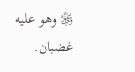﷿ وهو عليه غضبان.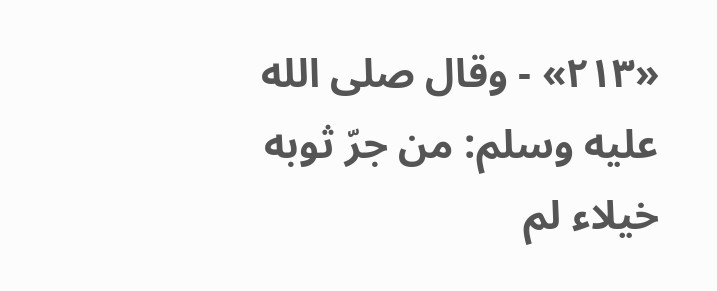«٢١٣» - وقال صلى الله عليه وسلم: من جرّ ثوبه خيلاء لم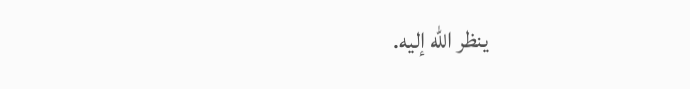ينظر الله إليه.